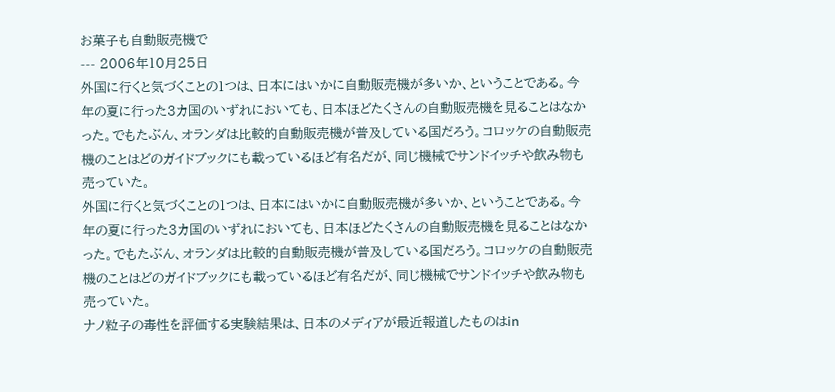お菓子も自動販売機で
--- 2006年10月25日
外国に行くと気づくことの1つは、日本にはいかに自動販売機が多いか、ということである。今年の夏に行った3カ国のいずれにおいても、日本ほどたくさんの自動販売機を見ることはなかった。でもたぶん、オランダは比較的自動販売機が普及している国だろう。コロッケの自動販売機のことはどのガイドブックにも載っているほど有名だが、同じ機械でサンドイッチや飲み物も売っていた。
外国に行くと気づくことの1つは、日本にはいかに自動販売機が多いか、ということである。今年の夏に行った3カ国のいずれにおいても、日本ほどたくさんの自動販売機を見ることはなかった。でもたぶん、オランダは比較的自動販売機が普及している国だろう。コロッケの自動販売機のことはどのガイドブックにも載っているほど有名だが、同じ機械でサンドイッチや飲み物も売っていた。
ナノ粒子の毒性を評価する実験結果は、日本のメディアが最近報道したものはin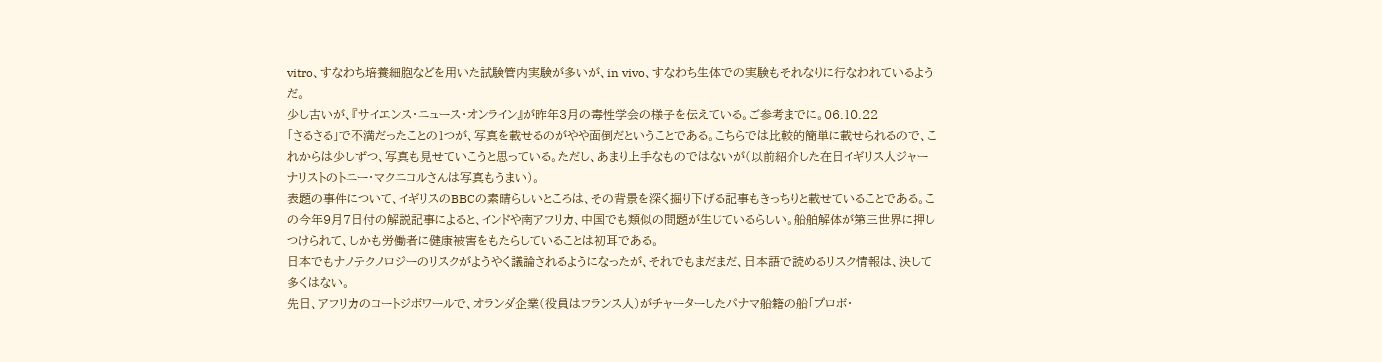vitro、すなわち培養細胞などを用いた試験管内実験が多いが、in vivo、すなわち生体での実験もそれなりに行なわれているようだ。
少し古いが、『サイエンス・ニュース・オンライン』が昨年3月の毒性学会の様子を伝えている。ご参考までに。06.10.22
「さるさる」で不満だったことの1つが、写真を載せるのがやや面倒だということである。こちらでは比較的簡単に載せられるので、これからは少しずつ、写真も見せていこうと思っている。ただし、あまり上手なものではないが(以前紹介した在日イギリス人ジャーナリストのトニー・マクニコルさんは写真もうまい)。
表題の事件について、イギリスのBBCの素晴らしいところは、その背景を深く掘り下げる記事もきっちりと載せていることである。この今年9月7日付の解説記事によると、インドや南アフリカ、中国でも類似の問題が生じているらしい。船舶解体が第三世界に押しつけられて、しかも労働者に健康被害をもたらしていることは初耳である。
日本でもナノテクノロジーのリスクがようやく議論されるようになったが、それでもまだまだ、日本語で読めるリスク情報は、決して多くはない。
先日、アフリカのコートジボワールで、オランダ企業(役員はフランス人)がチャーターしたパナマ船籍の船「プロボ・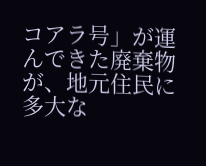コアラ号」が運んできた廃棄物が、地元住民に多大な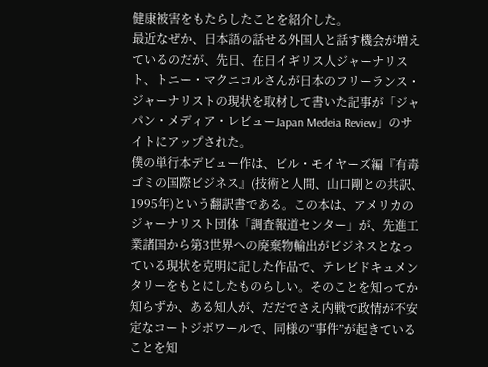健康被害をもたらしたことを紹介した。
最近なぜか、日本語の話せる外国人と話す機会が増えているのだが、先日、在日イギリス人ジャーナリスト、トニー・マクニコルさんが日本のフリーランス・ジャーナリストの現状を取材して書いた記事が「ジャパン・メディア・レビューJapan Medeia Review」のサイトにアップされた。
僕の単行本デビュー作は、ビル・モイヤーズ編『有毒ゴミの国際ビジネス』(技術と人間、山口剛との共訳、1995年)という翻訳書である。この本は、アメリカのジャーナリスト団体「調査報道センター」が、先進工業諸国から第3世界への廃棄物輸出がビジネスとなっている現状を克明に記した作品で、テレビドキュメンタリーをもとにしたものらしい。そのことを知ってか知らずか、ある知人が、だだでさえ内戦で政情が不安定なコートジボワールで、同様の“事件”が起きていることを知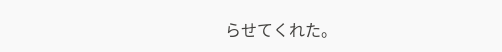らせてくれた。